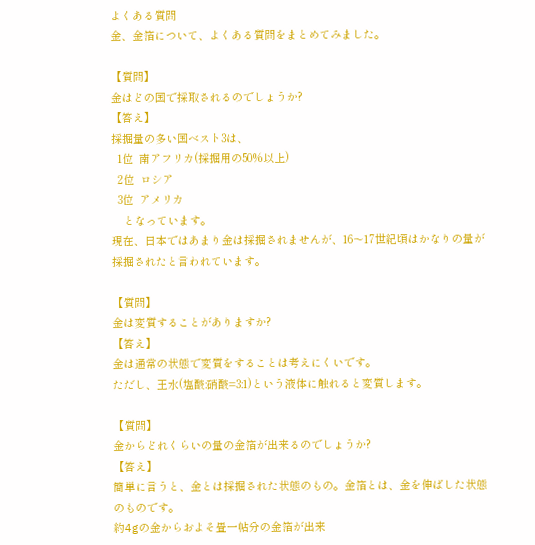よくある質問
金、金箔について、よくある質問をまとめてみました。

【質問】
金はどの国で採取されるのでしょうか?
【答え】
採掘量の多い国ベスト3は、
  1位  南アフリカ(採掘用の50%以上)
  2位  ロシア
  3位  アメリカ
    となっています。
現在、日本ではあまり金は採掘されませんが、16〜17世紀頃はかなりの量が採掘されたと言われています。

【質問】
金は変質することがありますか?
【答え】
金は通常の状態で変質をすることは考えにくいです。
ただし、王水(塩酸:硝酸=3:1)という液体に触れると変質します。

【質問】
金からどれくらいの量の金箔が出来るのでしょうか?
【答え】
簡単に言うと、金とは採掘された状態のもの。金箔とは、金を伸ばした状態のものです。
約4gの金からおよそ畳一帖分の金箔が出来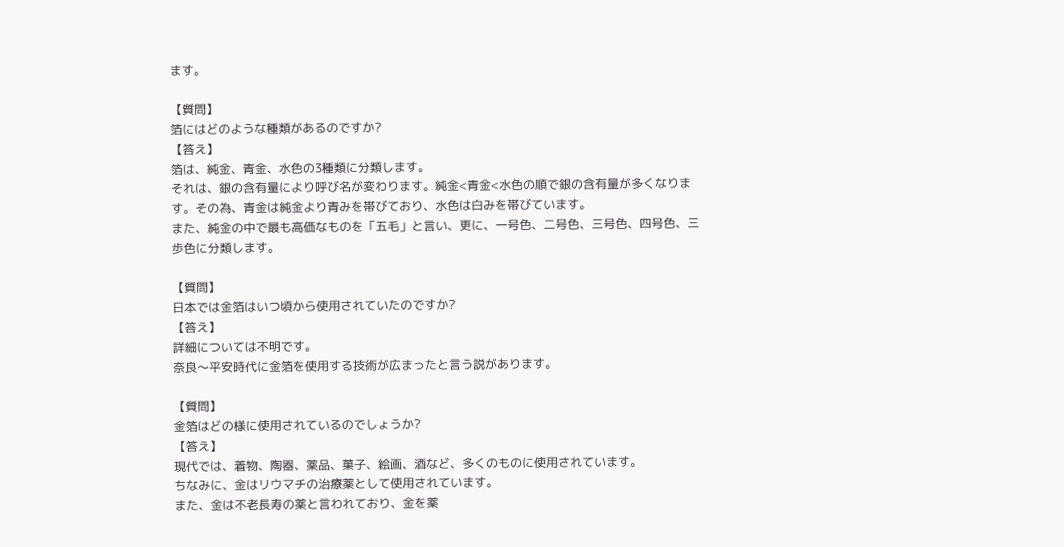ます。

【質問】
箔にはどのような種類があるのですか?
【答え】
箔は、純金、青金、水色の3種類に分類します。
それは、銀の含有量により呼び名が変わります。純金<青金<水色の順で銀の含有量が多くなります。その為、青金は純金より青みを帯びており、水色は白みを帯びています。
また、純金の中で最も高価なものを「五毛」と言い、更に、一号色、二号色、三号色、四号色、三歩色に分類します。

【質問】
日本では金箔はいつ頃から使用されていたのですか?
【答え】
詳細については不明です。
奈良〜平安時代に金箔を使用する技術が広まったと言う説があります。

【質問】
金箔はどの様に使用されているのでしょうか?
【答え】
現代では、着物、陶器、薬品、菓子、絵画、酒など、多くのものに使用されています。
ちなみに、金はリウマチの治療薬として使用されています。
また、金は不老長寿の薬と言われており、金を薬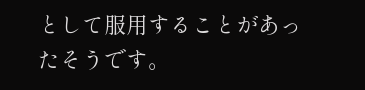として服用することがあったそうです。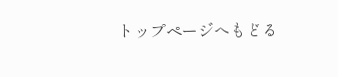トップページへもどる